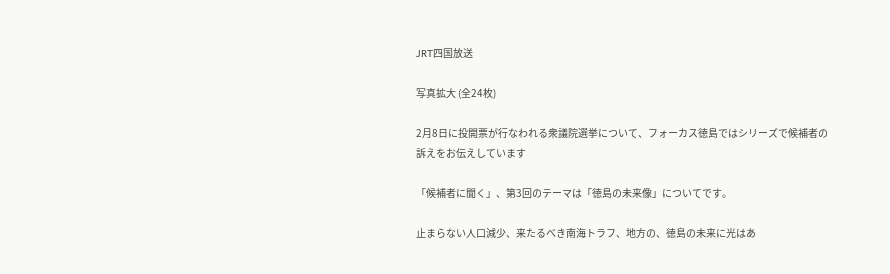JRT四国放送

写真拡大 (全24枚)

2月8日に投開票が行なわれる衆議院選挙について、フォーカス徳島ではシリーズで候補者の訴えをお伝えしています

「候補者に聞く」、第3回のテーマは「徳島の未来像」についてです。

止まらない人口減少、来たるべき南海トラフ、地方の、徳島の未来に光はあ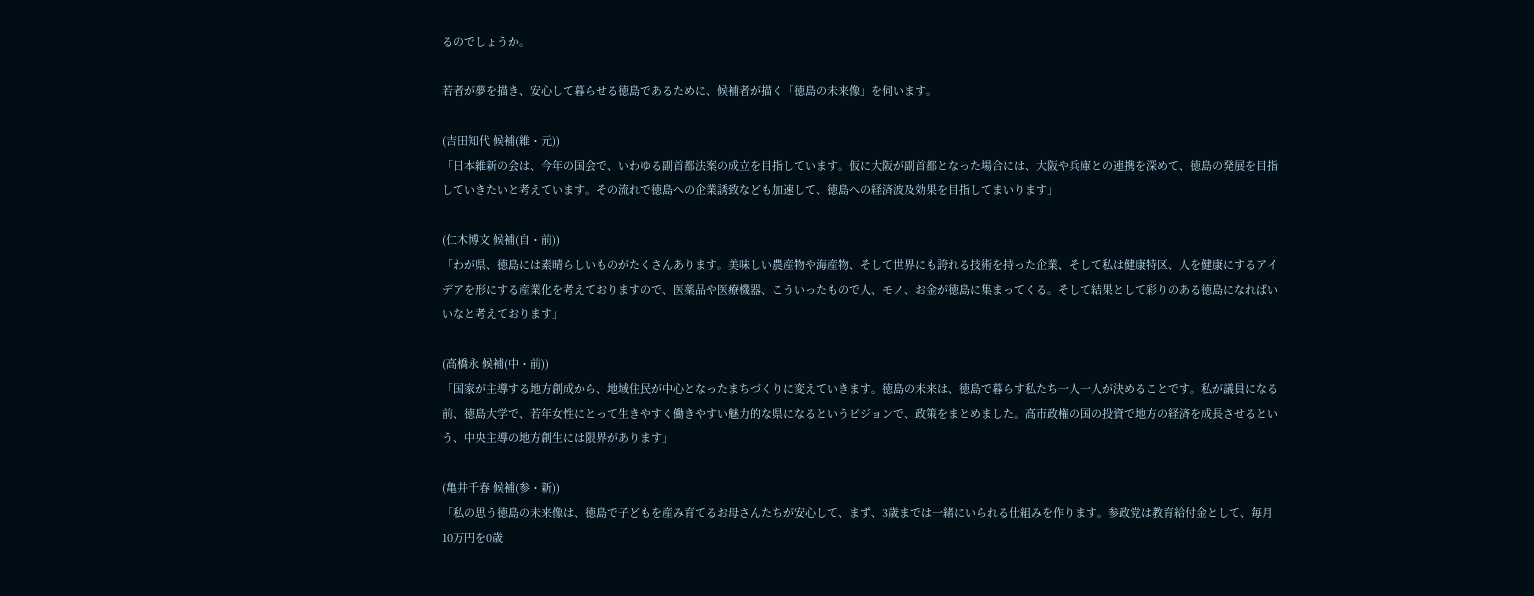るのでしょうか。

若者が夢を描き、安心して暮らせる徳島であるために、候補者が描く「徳島の未来像」を伺います。

(吉田知代 候補(維・元))
「日本維新の会は、今年の国会で、いわゆる副首都法案の成立を目指しています。仮に大阪が副首都となった場合には、大阪や兵庫との連携を深めて、徳島の発展を目指していきたいと考えています。その流れで徳島への企業誘致なども加速して、徳島への経済波及効果を目指してまいります」

(仁木博文 候補(自・前))
「わが県、徳島には素晴らしいものがたくさんあります。美味しい農産物や海産物、そして世界にも誇れる技術を持った企業、そして私は健康特区、人を健康にするアイデアを形にする産業化を考えておりますので、医薬品や医療機器、こういったもので人、モノ、お金が徳島に集まってくる。そして結果として彩りのある徳島になればいいなと考えております」

(高橋永 候補(中・前))
「国家が主導する地方創成から、地域住民が中心となったまちづくりに変えていきます。徳島の未来は、徳島で暮らす私たち一人一人が決めることです。私が議員になる前、徳島大学で、若年女性にとって生きやすく働きやすい魅力的な県になるというビジョンで、政策をまとめました。高市政権の国の投資で地方の経済を成長させるという、中央主導の地方創生には限界があります」

(亀井千春 候補(参・新))
「私の思う徳島の未来像は、徳島で子どもを産み育てるお母さんたちが安心して、まず、3歳までは一緒にいられる仕組みを作ります。参政党は教育給付金として、毎月10万円を0歳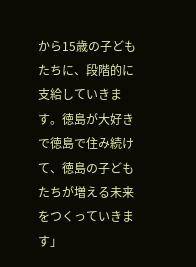から15歳の子どもたちに、段階的に支給していきます。徳島が大好きで徳島で住み続けて、徳島の子どもたちが増える未来をつくっていきます」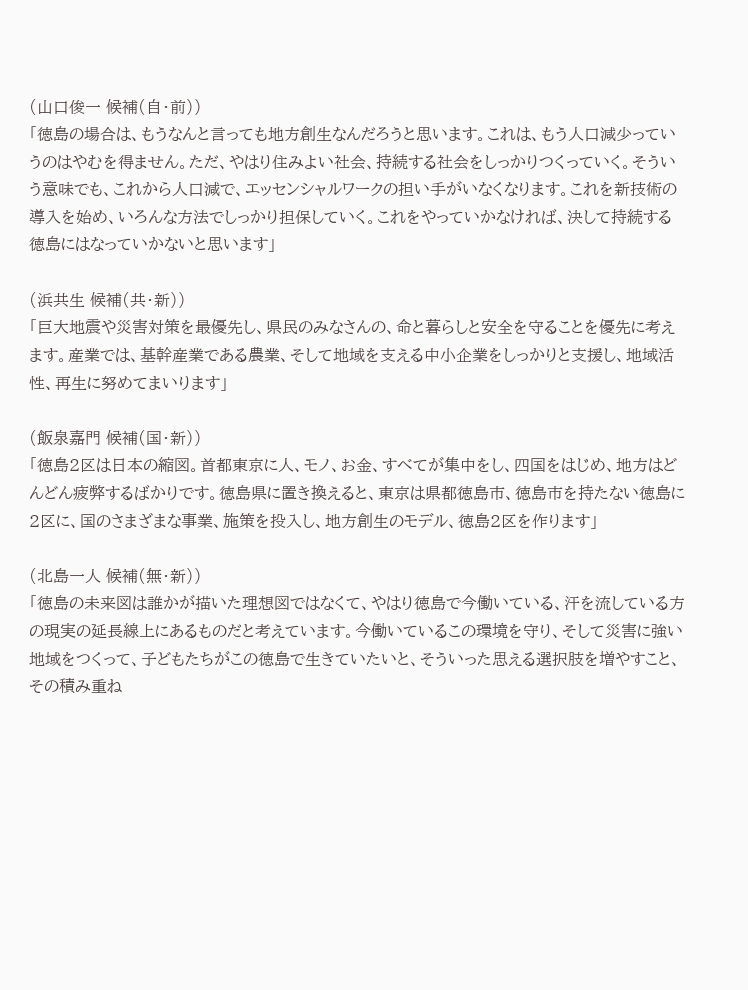(山口俊一 候補(自・前))
「徳島の場合は、もうなんと言っても地方創生なんだろうと思います。これは、もう人口減少っていうのはやむを得ません。ただ、やはり住みよい社会、持続する社会をしっかりつくっていく。そういう意味でも、これから人口減で、エッセンシャルワークの担い手がいなくなります。これを新技術の導入を始め、いろんな方法でしっかり担保していく。これをやっていかなければ、決して持続する徳島にはなっていかないと思います」

(浜共生 候補(共・新))
「巨大地震や災害対策を最優先し、県民のみなさんの、命と暮らしと安全を守ることを優先に考えます。産業では、基幹産業である農業、そして地域を支える中小企業をしっかりと支援し、地域活性、再生に努めてまいります」

(飯泉嘉門 候補(国・新))
「徳島2区は日本の縮図。首都東京に人、モノ、お金、すべてが集中をし、四国をはじめ、地方はどんどん疲弊するばかりです。徳島県に置き換えると、東京は県都徳島市、徳島市を持たない徳島に2区に、国のさまざまな事業、施策を投入し、地方創生のモデル、徳島2区を作ります」

(北島一人 候補(無・新))
「徳島の未来図は誰かが描いた理想図ではなくて、やはり徳島で今働いている、汗を流している方の現実の延長線上にあるものだと考えています。今働いているこの環境を守り、そして災害に強い地域をつくって、子どもたちがこの徳島で生きていたいと、そういった思える選択肢を増やすこと、その積み重ね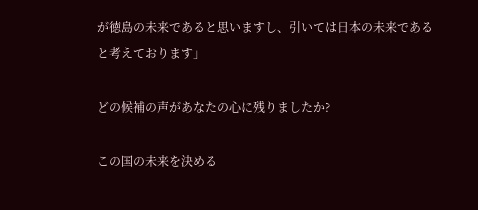が徳島の未来であると思いますし、引いては日本の未来であると考えております」

どの候補の声があなたの心に残りましたか?

この国の未来を決める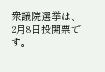衆議院選挙は、2月8日投開票です。